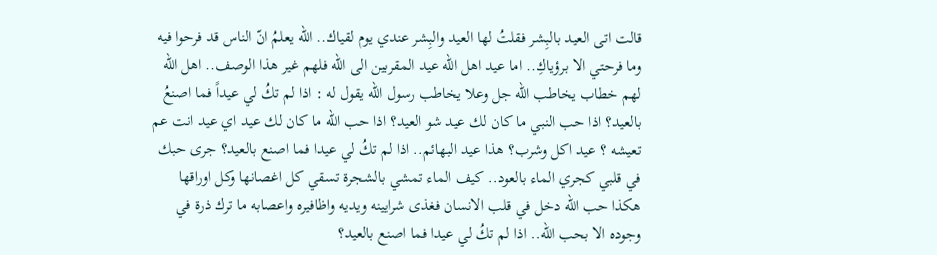قالت اتى العيد بالبِشر فقلتُ لها العيد والبِشر عندي يوم لقياك.. الله يعلمُ انّ الناس قد فرحوا فيه وما فرحتي الا برؤياكِ.. اما عيد اهل الله عيد المقربين الى الله فلهم غير هذا الوصف.. اهل الله لهم خطاب يخاطب الله جل وعلا يخاطب رسول الله يقول له : اذا لم تكُ لي عيداً فما اصنعُ بالعيد؟ اذا حب النبي ما كان لك عيد شو العيد؟ اذا حب الله ما كان لك عيد اي عيد انت عم تعيشه ؟ عيد اكل وشرب؟ هذا عيد البهائم.. اذا لم تكُ لي عيدا فما اصنع بالعيد؟ جرى حبك في قلبي كجري الماء بالعود.. كيف الماء تمشي بالشجرة تسقي كل اغصانها وكل اوراقها هكذا حب الله دخل في قلب الانسان فغذى شرايينه ويديه واظافيره واعصابه ما ترك ذرة في وجوده الا بحب الله.. اذا لم تكُ لي عيدا فما اصنع بالعيد؟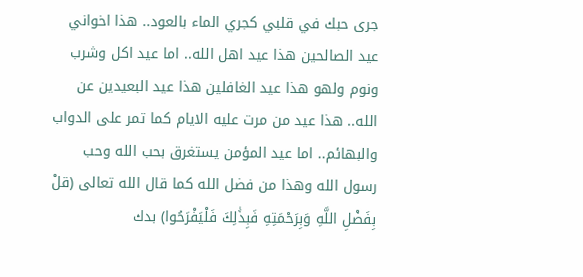جرى حبك في قلبي كجري الماء بالعود.. هذا اخواني عيد الصالحين هذا عيد اهل الله.. اما عيد اكل وشرب ونوم ولهو هذا عيد الغافلين هذا عيد البعيدين عن الله.. هذا عيد من مرت عليه الايام كما تمر على الدواب والبهائم.. اما عيد المؤمن يستغرق بحب الله وحب رسول الله وهذا من فضل الله كما قال الله تعالى (قلْ بِفَضْلِ اللَّهِ وَبِرَحْمَتِهِ فَبِذَٰلِكَ فَلْيَفْرَحُوا) بدك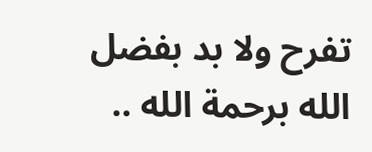تفرح ولا بد بفضل الله برحمة الله ..